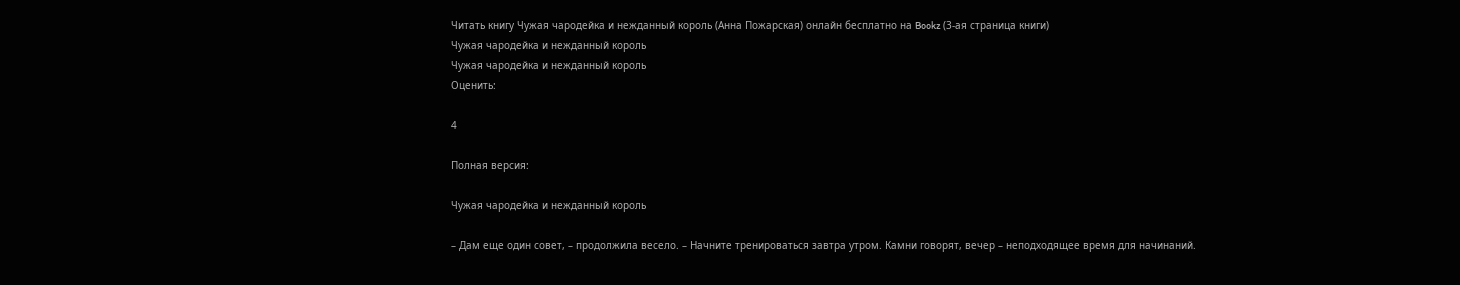Читать книгу Чужая чародейка и нежданный король (Анна Пожарская) онлайн бесплатно на Bookz (3-ая страница книги)
Чужая чародейка и нежданный король
Чужая чародейка и нежданный король
Оценить:

4

Полная версия:

Чужая чародейка и нежданный король

– Дам еще один совет, – продолжила весело. – Начните тренироваться завтра утром. Камни говорят, вечер – неподходящее время для начинаний.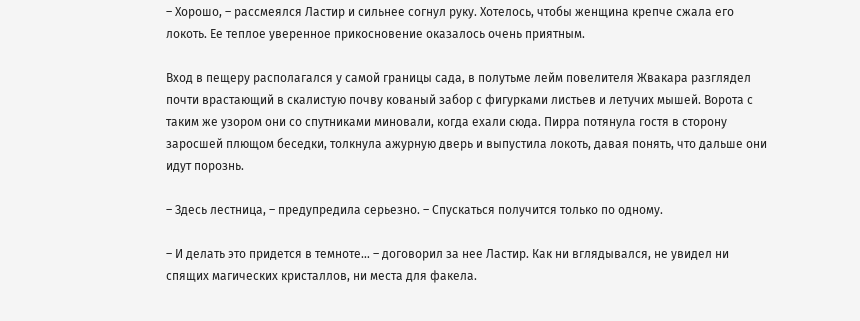– Хорошо, – рассмеялся Ластир и сильнее согнул руку. Хотелось, чтобы женщина крепче сжала его локоть. Ее теплое уверенное прикосновение оказалось очень приятным.

Вход в пещеру располагался у самой границы сада, в полутьме лейм повелителя Жвакара разглядел почти врастающий в скалистую почву кованый забор с фигурками листьев и летучих мышей. Ворота с таким же узором они со спутниками миновали, когда ехали сюда. Пирра потянула гостя в сторону заросшей плющом беседки, толкнула ажурную дверь и выпустила локоть, давая понять, что дальше они идут порознь.

– Здесь лестница, – предупредила серьезно. – Спускаться получится только по одному.

– И делать это придется в темноте… – договорил за нее Ластир. Как ни вглядывался, не увидел ни спящих магических кристаллов, ни места для факела.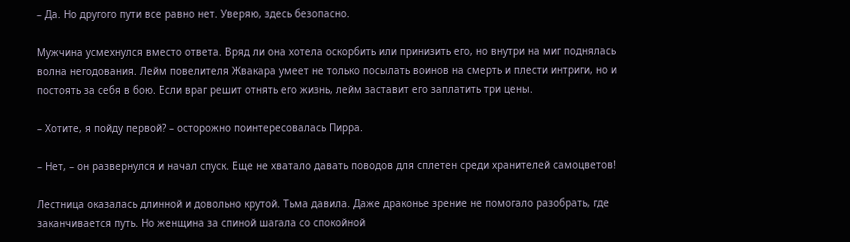– Да. Но другого пути все равно нет. Уверяю, здесь безопасно.

Мужчина усмехнулся вместо ответа. Вряд ли она хотела оскорбить или принизить его, но внутри на миг поднялась волна негодования. Лейм повелителя Жвакара умеет не только посылать воинов на смерть и плести интриги, но и постоять за себя в бою. Если враг решит отнять его жизнь, лейм заставит его заплатить три цены.

– Хотите, я пойду первой? – осторожно поинтересовалась Пирра.

– Нет, – он развернулся и начал спуск. Еще не хватало давать поводов для сплетен среди хранителей самоцветов!

Лестница оказалась длинной и довольно крутой. Тьма давила. Даже драконье зрение не помогало разобрать, где заканчивается путь. Но женщина за спиной шагала со спокойной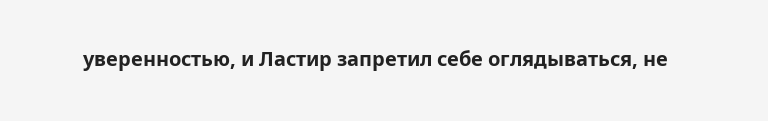уверенностью, и Ластир запретил себе оглядываться, не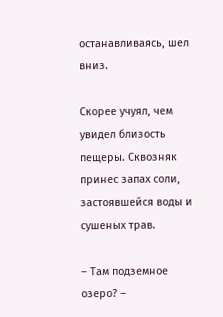останавливаясь, шел вниз.

Скорее учуял, чем увидел близость пещеры. Сквозняк принес запах соли, застоявшейся воды и сушеных трав.

– Там подземное озеро? –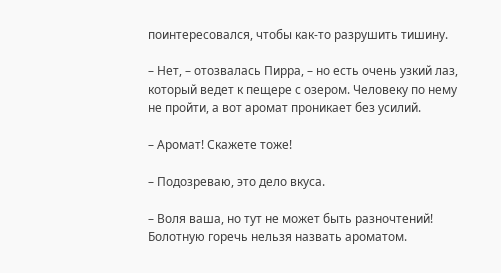поинтересовался, чтобы как-то разрушить тишину.

– Нет, – отозвалась Пирра, – но есть очень узкий лаз, который ведет к пещере с озером. Человеку по нему не пройти, а вот аромат проникает без усилий.

– Аромат! Скажете тоже!

– Подозреваю, это дело вкуса.

– Воля ваша, но тут не может быть разночтений! Болотную горечь нельзя назвать ароматом.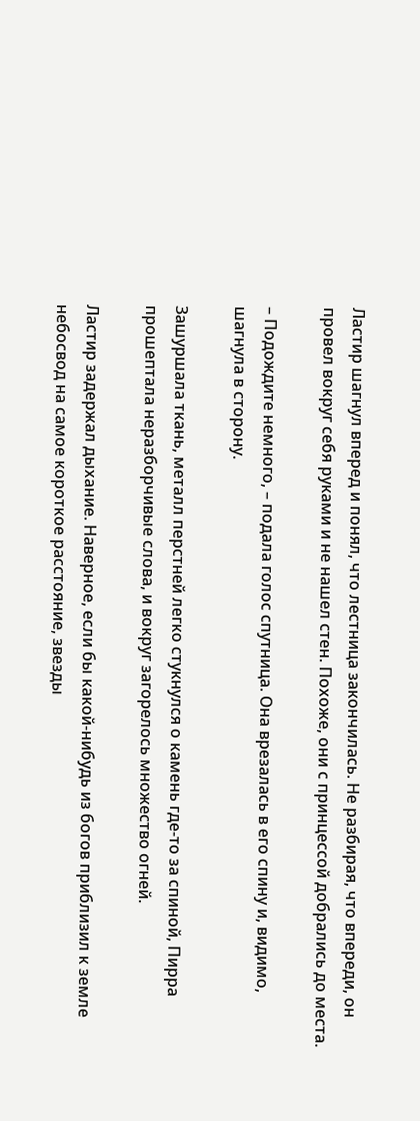Ластир шагнул вперед и понял, что лестница закончилась. Не разбирая, что впереди, он провел вокруг себя руками и не нашел стен. Похоже, они с принцессой добрались до места.

– Подождите немного, – подала голос спутница. Она врезалась в его спину и, видимо, шагнула в сторону.

Зашуршала ткань, металл перстней легко стукнулся о камень где-то за спиной, Пирра прошептала неразборчивые слова, и вокруг загорелось множество огней.

Ластир задержал дыхание. Наверное, если бы какой-нибудь из богов приблизил к земле небосвод на самое короткое расстояние, звезды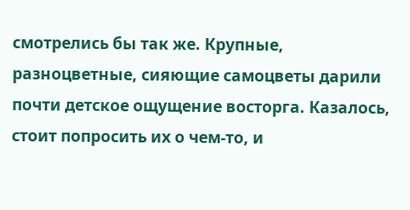смотрелись бы так же. Крупные, разноцветные, сияющие самоцветы дарили почти детское ощущение восторга. Казалось, стоит попросить их о чем-то, и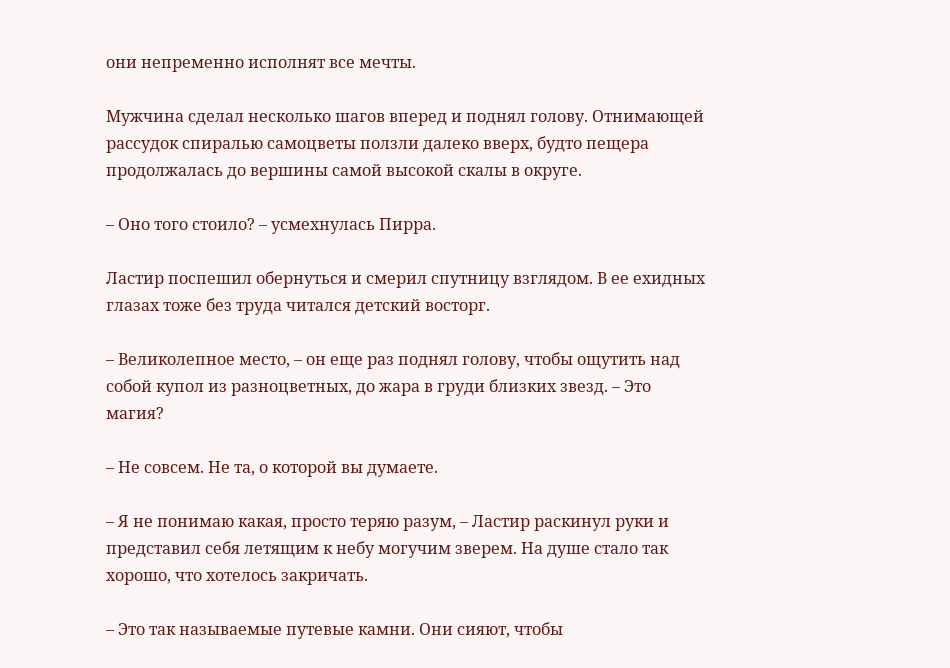они непременно исполнят все мечты.

Мужчина сделал несколько шагов вперед и поднял голову. Отнимающей рассудок спиралью самоцветы ползли далеко вверх, будто пещера продолжалась до вершины самой высокой скалы в округе.

– Оно того стоило? – усмехнулась Пирра.

Ластир поспешил обернуться и смерил спутницу взглядом. В ее ехидных глазах тоже без труда читался детский восторг.

– Великолепное место, – он еще раз поднял голову, чтобы ощутить над собой купол из разноцветных, до жара в груди близких звезд. – Это магия?

– Не совсем. Не та, о которой вы думаете.

– Я не понимаю какая, просто теряю разум, – Ластир раскинул руки и представил себя летящим к небу могучим зверем. На душе стало так хорошо, что хотелось закричать.

– Это так называемые путевые камни. Они сияют, чтобы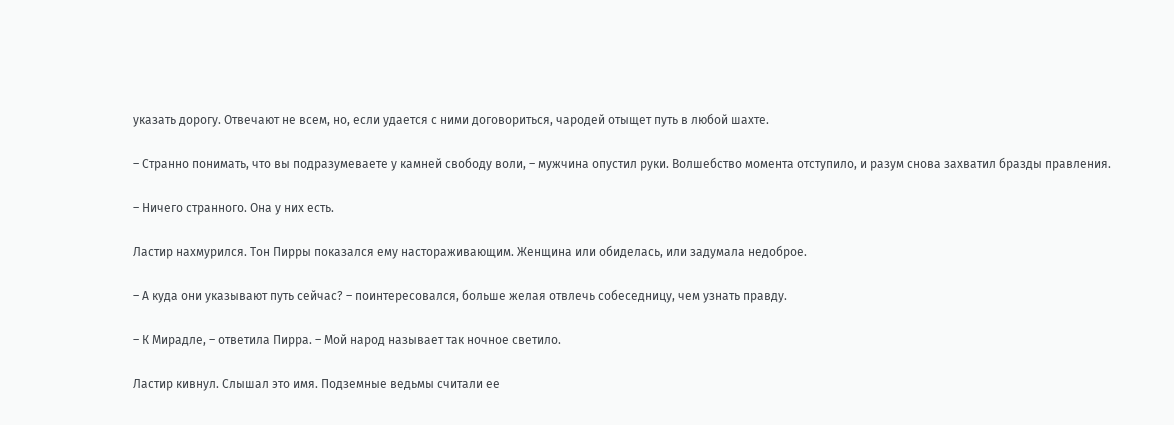указать дорогу. Отвечают не всем, но, если удается с ними договориться, чародей отыщет путь в любой шахте.

– Странно понимать, что вы подразумеваете у камней свободу воли, – мужчина опустил руки. Волшебство момента отступило, и разум снова захватил бразды правления.

– Ничего странного. Она у них есть.

Ластир нахмурился. Тон Пирры показался ему настораживающим. Женщина или обиделась, или задумала недоброе.

– А куда они указывают путь сейчас? – поинтересовался, больше желая отвлечь собеседницу, чем узнать правду.

– К Мирадле, – ответила Пирра. – Мой народ называет так ночное светило.

Ластир кивнул. Слышал это имя. Подземные ведьмы считали ее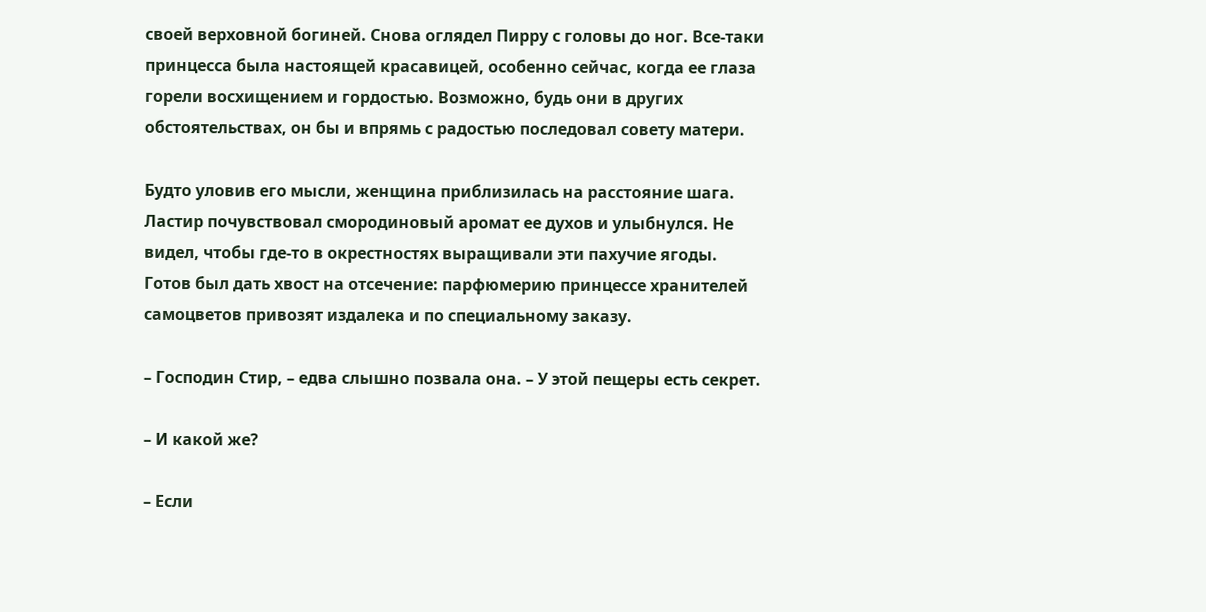своей верховной богиней. Снова оглядел Пирру с головы до ног. Все-таки принцесса была настоящей красавицей, особенно сейчас, когда ее глаза горели восхищением и гордостью. Возможно, будь они в других обстоятельствах, он бы и впрямь с радостью последовал совету матери.

Будто уловив его мысли, женщина приблизилась на расстояние шага. Ластир почувствовал смородиновый аромат ее духов и улыбнулся. Не видел, чтобы где-то в окрестностях выращивали эти пахучие ягоды. Готов был дать хвост на отсечение: парфюмерию принцессе хранителей самоцветов привозят издалека и по специальному заказу.

– Господин Стир, – едва слышно позвала она. – У этой пещеры есть секрет.

– И какой же?

– Если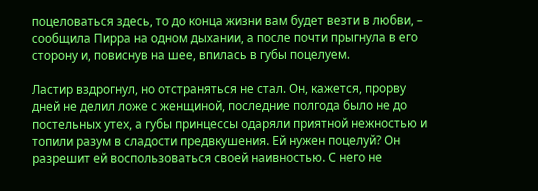поцеловаться здесь, то до конца жизни вам будет везти в любви, – сообщила Пирра на одном дыхании, а после почти прыгнула в его сторону и, повиснув на шее, впилась в губы поцелуем.

Ластир вздрогнул, но отстраняться не стал. Он, кажется, прорву дней не делил ложе с женщиной, последние полгода было не до постельных утех, а губы принцессы одаряли приятной нежностью и топили разум в сладости предвкушения. Ей нужен поцелуй? Он разрешит ей воспользоваться своей наивностью. С него не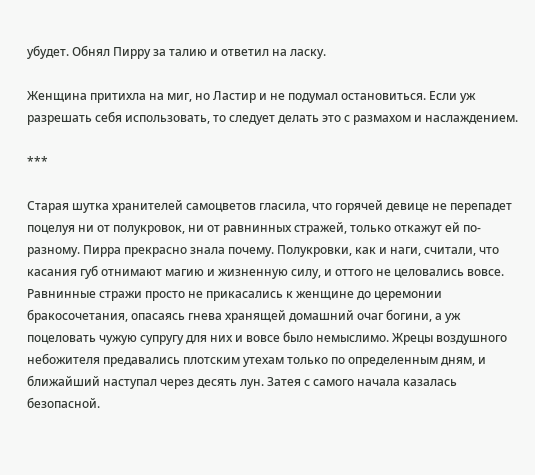убудет. Обнял Пирру за талию и ответил на ласку.

Женщина притихла на миг, но Ластир и не подумал остановиться. Если уж разрешать себя использовать, то следует делать это с размахом и наслаждением.

***

Старая шутка хранителей самоцветов гласила, что горячей девице не перепадет поцелуя ни от полукровок, ни от равнинных стражей, только откажут ей по-разному. Пирра прекрасно знала почему. Полукровки, как и наги, считали, что касания губ отнимают магию и жизненную силу, и оттого не целовались вовсе. Равнинные стражи просто не прикасались к женщине до церемонии бракосочетания, опасаясь гнева хранящей домашний очаг богини, а уж поцеловать чужую супругу для них и вовсе было немыслимо. Жрецы воздушного небожителя предавались плотским утехам только по определенным дням, и ближайший наступал через десять лун. Затея с самого начала казалась безопасной.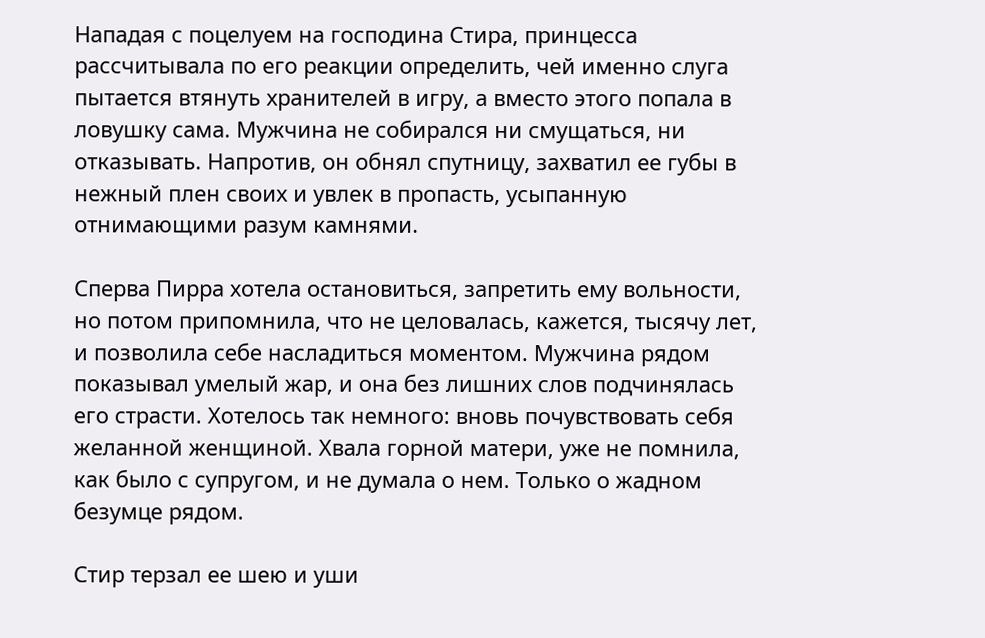Нападая с поцелуем на господина Стира, принцесса рассчитывала по его реакции определить, чей именно слуга пытается втянуть хранителей в игру, а вместо этого попала в ловушку сама. Мужчина не собирался ни смущаться, ни отказывать. Напротив, он обнял спутницу, захватил ее губы в нежный плен своих и увлек в пропасть, усыпанную отнимающими разум камнями.

Сперва Пирра хотела остановиться, запретить ему вольности, но потом припомнила, что не целовалась, кажется, тысячу лет, и позволила себе насладиться моментом. Мужчина рядом показывал умелый жар, и она без лишних слов подчинялась его страсти. Хотелось так немного: вновь почувствовать себя желанной женщиной. Хвала горной матери, уже не помнила, как было с супругом, и не думала о нем. Только о жадном безумце рядом.

Стир терзал ее шею и уши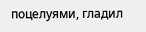поцелуями, гладил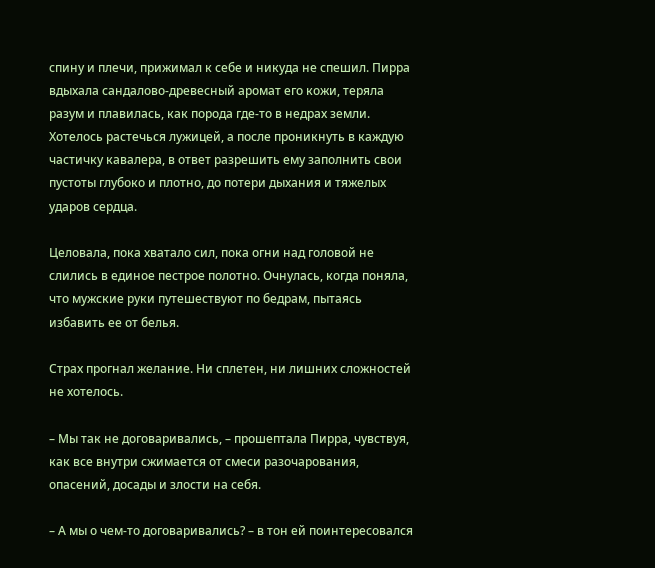спину и плечи, прижимал к себе и никуда не спешил. Пирра вдыхала сандалово-древесный аромат его кожи, теряла разум и плавилась, как порода где-то в недрах земли. Хотелось растечься лужицей, а после проникнуть в каждую частичку кавалера, в ответ разрешить ему заполнить свои пустоты глубоко и плотно, до потери дыхания и тяжелых ударов сердца.

Целовала, пока хватало сил, пока огни над головой не слились в единое пестрое полотно. Очнулась, когда поняла, что мужские руки путешествуют по бедрам, пытаясь избавить ее от белья.

Страх прогнал желание. Ни сплетен, ни лишних сложностей не хотелось.

– Мы так не договаривались, – прошептала Пирра, чувствуя, как все внутри сжимается от смеси разочарования, опасений, досады и злости на себя.

– А мы о чем-то договаривались? – в тон ей поинтересовался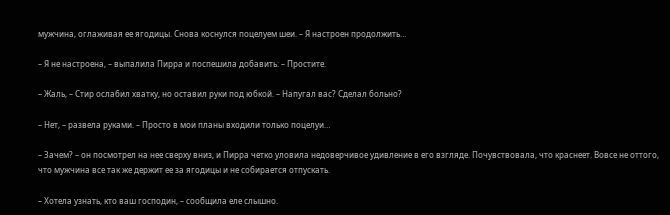мужчина, оглаживая ее ягодицы. Снова коснулся поцелуем шеи. – Я настроен продолжить…

– Я не настроена, – выпалила Пирра и поспешила добавить: – Простите.

– Жаль, – Стир ослабил хватку, но оставил руки под юбкой. – Напугал вас? Сделал больно?

– Нет, – развела руками. – Просто в мои планы входили только поцелуи…

– Зачем? – он посмотрел на нее сверху вниз, и Пирра четко уловила недоверчивое удивление в его взгляде. Почувствовала, что краснеет. Вовсе не оттого, что мужчина все так же держит ее за ягодицы и не собирается отпускать.

– Хотела узнать, кто ваш господин, – сообщила еле слышно.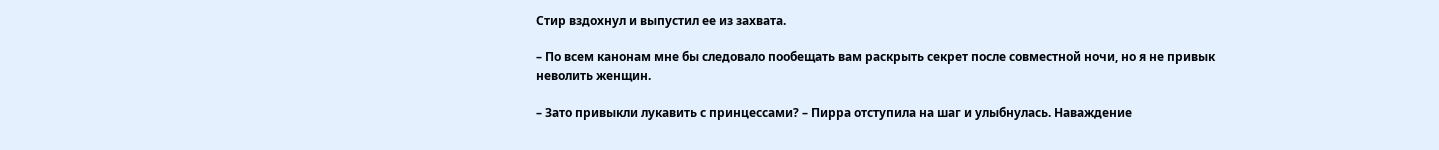Стир вздохнул и выпустил ее из захвата.

– По всем канонам мне бы следовало пообещать вам раскрыть секрет после совместной ночи, но я не привык неволить женщин.

– Зато привыкли лукавить с принцессами? – Пирра отступила на шаг и улыбнулась. Наваждение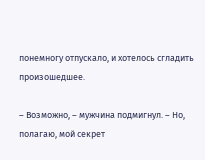понемногу отпускало, и хотелось сгладить произошедшее.

– Возможно, – мужчина подмигнул. – Но, полагаю, мой секрет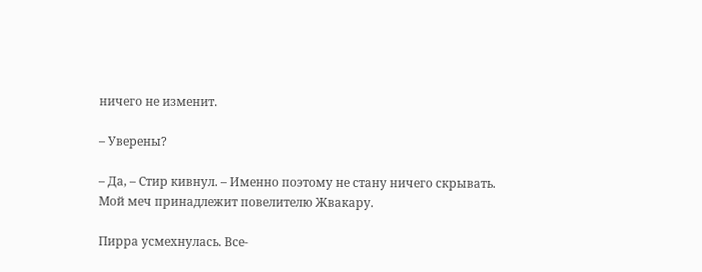ничего не изменит.

– Уверены?

– Да, – Стир кивнул. – Именно поэтому не стану ничего скрывать. Мой меч принадлежит повелителю Жвакару.

Пирра усмехнулась. Все-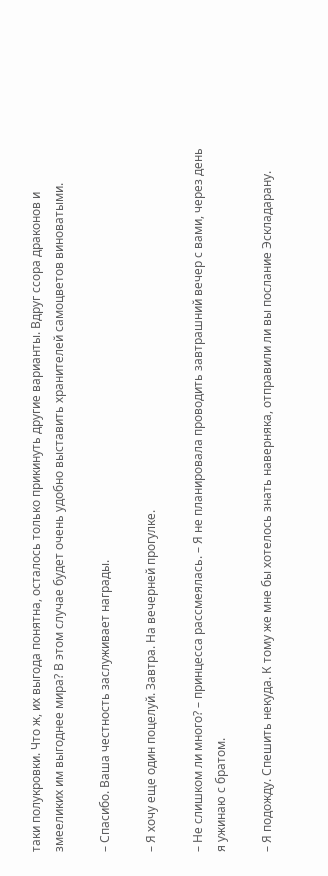таки полукровки. Что ж, их выгода понятна, осталось только прикинуть другие варианты. Вдруг ссора драконов и змееликих им выгоднее мира? В этом случае будет очень удобно выставить хранителей самоцветов виноватыми.

– Спасибо. Ваша честность заслуживает награды.

– Я хочу еще один поцелуй. Завтра. На вечерней прогулке.

– Не слишком ли много? – принцесса рассмеялась. – Я не планировала проводить завтрашний вечер с вами, через день я ужинаю с братом.

– Я подожду. Спешить некуда. К тому же мне бы хотелось знать наверняка, отправили ли вы послание Эскладарану.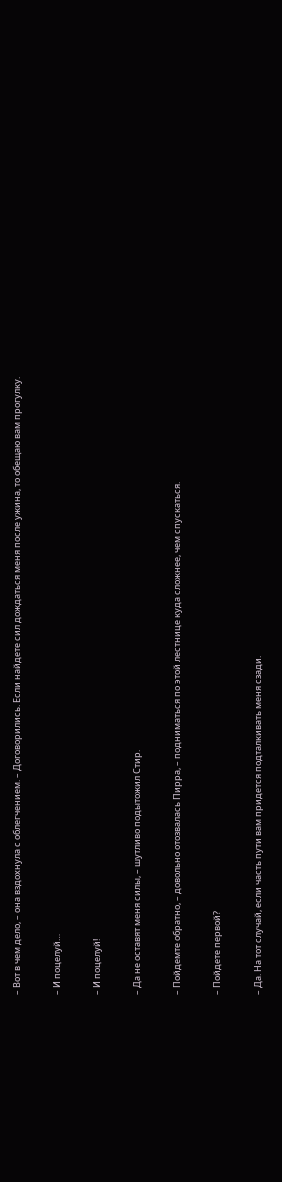– Вот в чем дело, – она вздохнула с облегчением. – Договорились. Если найдете сил дождаться меня после ужина, то обещаю вам прогулку.

– И поцелуй…

– И поцелуй!

– Да не оставят меня силы, – шутливо подытожил Стир.

– Пойдемте обратно, – довольно отозвалась Пирра, – подниматься по этой лестнице куда сложнее, чем спускаться.

– Пойдете первой?

– Да. На тот случай, если часть пути вам придется подталкивать меня сзади.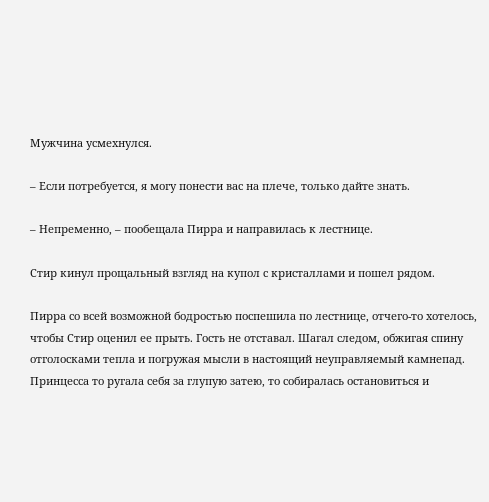Мужчина усмехнулся.

– Если потребуется, я могу понести вас на плече, только дайте знать.

– Непременно, – пообещала Пирра и направилась к лестнице.

Стир кинул прощальный взгляд на купол с кристаллами и пошел рядом.

Пирра со всей возможной бодростью поспешила по лестнице, отчего-то хотелось, чтобы Стир оценил ее прыть. Гость не отставал. Шагал следом, обжигая спину отголосками тепла и погружая мысли в настоящий неуправляемый камнепад. Принцесса то ругала себя за глупую затею, то собиралась остановиться и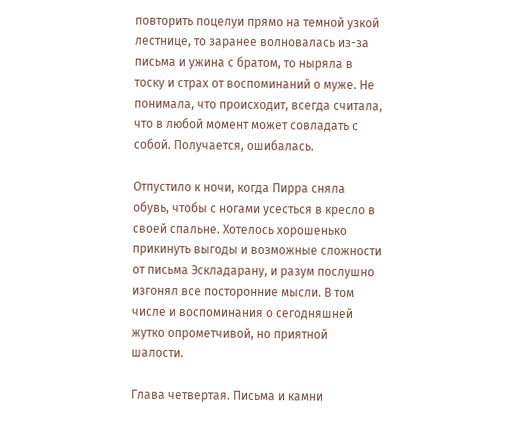повторить поцелуи прямо на темной узкой лестнице, то заранее волновалась из-за письма и ужина с братом, то ныряла в тоску и страх от воспоминаний о муже. Не понимала, что происходит, всегда считала, что в любой момент может совладать с собой. Получается, ошибалась.

Отпустило к ночи, когда Пирра сняла обувь, чтобы с ногами усесться в кресло в своей спальне. Хотелось хорошенько прикинуть выгоды и возможные сложности от письма Эскладарану, и разум послушно изгонял все посторонние мысли. В том числе и воспоминания о сегодняшней жутко опрометчивой, но приятной шалости.

Глава четвертая. Письма и камни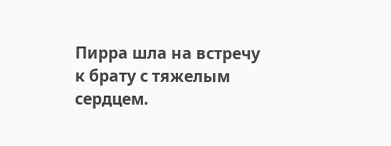Пирра шла на встречу к брату с тяжелым сердцем.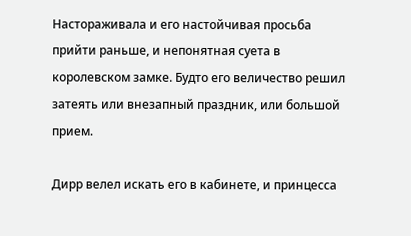Настораживала и его настойчивая просьба прийти раньше, и непонятная суета в королевском замке. Будто его величество решил затеять или внезапный праздник, или большой прием.

Дирр велел искать его в кабинете, и принцесса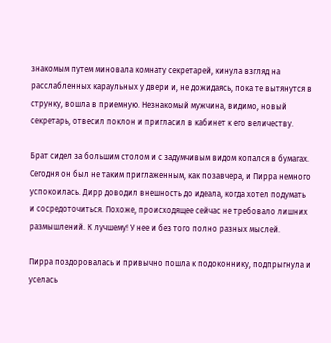знакомым путем миновала комнату секретарей, кинула взгляд на расслабленных караульных у двери и, не дожидаясь, пока те вытянутся в струнку, вошла в приемную. Незнакомый мужчина, видимо, новый секретарь, отвесил поклон и пригласил в кабинет к его величеству.

Брат сидел за большим столом и с задумчивым видом копался в бумагах. Сегодня он был не таким приглаженным, как позавчера, и Пирра немного успокоилась. Дирр доводил внешность до идеала, когда хотел подумать и сосредоточиться. Похоже, происходящее сейчас не требовало лишних размышлений. К лучшему! У нее и без того полно разных мыслей.

Пирра поздоровалась и привычно пошла к подоконнику, подпрыгнула и уселась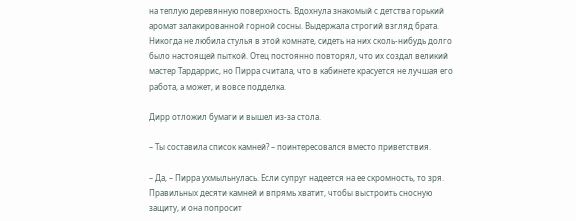на теплую деревянную поверхность. Вдохнула знакомый с детства горький аромат залакированной горной сосны. Выдержала строгий взгляд брата. Никогда не любила стулья в этой комнате, сидеть на них сколь-нибудь долго было настоящей пыткой. Отец постоянно повторял, что их создал великий мастер Тардаррис, но Пирра считала, что в кабинете красуется не лучшая его работа, а может, и вовсе подделка.

Дирр отложил бумаги и вышел из-за стола.

– Ты составила список камней? – поинтересовался вместо приветствия.

– Да, – Пирра ухмыльнулась. Если супруг надеется на ее скромность, то зря. Правильных десяти камней и впрямь хватит, чтобы выстроить сносную защиту, и она попросит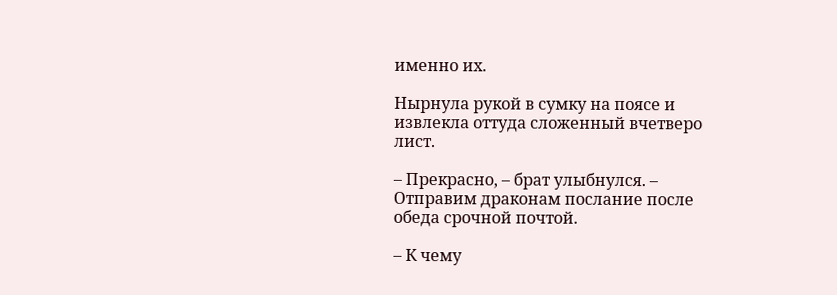именно их.

Нырнула рукой в сумку на поясе и извлекла оттуда сложенный вчетверо лист.

– Прекрасно, – брат улыбнулся. – Отправим драконам послание после обеда срочной почтой.

– К чему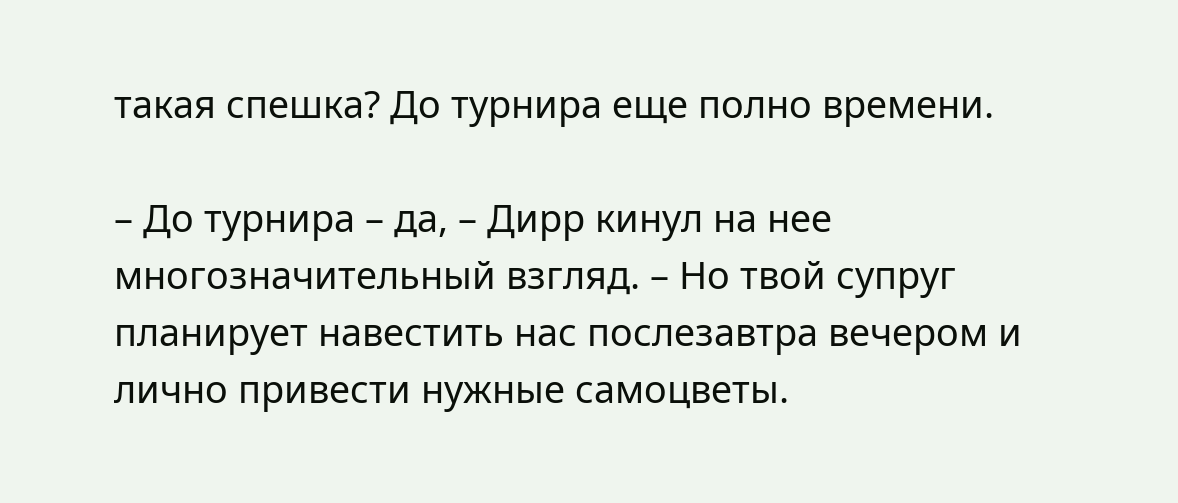такая спешка? До турнира еще полно времени.

– До турнира – да, – Дирр кинул на нее многозначительный взгляд. – Но твой супруг планирует навестить нас послезавтра вечером и лично привести нужные самоцветы.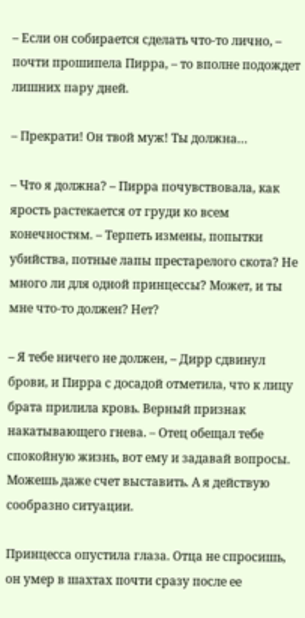– Если он собирается сделать что-то лично, – почти прошипела Пирра, – то вполне подождет лишних пару дней.

– Прекрати! Он твой муж! Ты должна…

– Что я должна? – Пирра почувствовала, как ярость растекается от груди ко всем конечностям. – Терпеть измены, попытки убийства, потные лапы престарелого скота? Не много ли для одной принцессы? Может, и ты мне что-то должен? Нет?

– Я тебе ничего не должен, – Дирр сдвинул брови, и Пирра с досадой отметила, что к лицу брата прилила кровь. Верный признак накатывающего гнева. – Отец обещал тебе спокойную жизнь, вот ему и задавай вопросы. Можешь даже счет выставить. А я действую сообразно ситуации.

Принцесса опустила глаза. Отца не спросишь, он умер в шахтах почти сразу после ее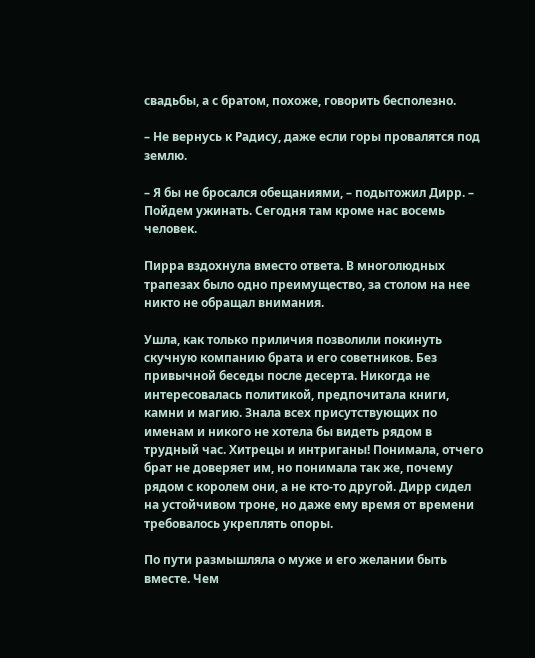свадьбы, а с братом, похоже, говорить бесполезно.

– Не вернусь к Радису, даже если горы провалятся под землю.

– Я бы не бросался обещаниями, – подытожил Дирр. – Пойдем ужинать. Сегодня там кроме нас восемь человек.

Пирра вздохнула вместо ответа. В многолюдных трапезах было одно преимущество, за столом на нее никто не обращал внимания.

Ушла, как только приличия позволили покинуть скучную компанию брата и его советников. Без привычной беседы после десерта. Никогда не интересовалась политикой, предпочитала книги, камни и магию. Знала всех присутствующих по именам и никого не хотела бы видеть рядом в трудный час. Хитрецы и интриганы! Понимала, отчего брат не доверяет им, но понимала так же, почему рядом с королем они, а не кто-то другой. Дирр сидел на устойчивом троне, но даже ему время от времени требовалось укреплять опоры.

По пути размышляла о муже и его желании быть вместе. Чем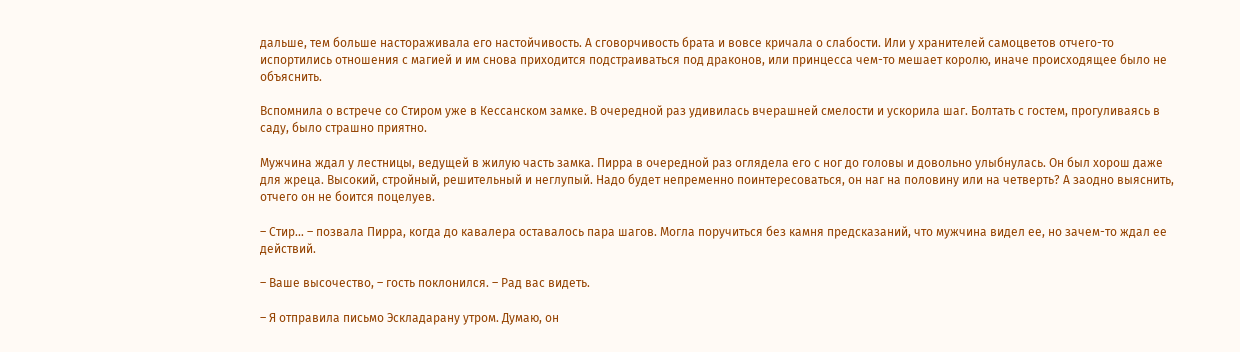дальше, тем больше настораживала его настойчивость. А сговорчивость брата и вовсе кричала о слабости. Или у хранителей самоцветов отчего-то испортились отношения с магией и им снова приходится подстраиваться под драконов, или принцесса чем-то мешает королю, иначе происходящее было не объяснить.

Вспомнила о встрече со Стиром уже в Кессанском замке. В очередной раз удивилась вчерашней смелости и ускорила шаг. Болтать с гостем, прогуливаясь в саду, было страшно приятно.

Мужчина ждал у лестницы, ведущей в жилую часть замка. Пирра в очередной раз оглядела его с ног до головы и довольно улыбнулась. Он был хорош даже для жреца. Высокий, стройный, решительный и неглупый. Надо будет непременно поинтересоваться, он наг на половину или на четверть? А заодно выяснить, отчего он не боится поцелуев.

– Стир… – позвала Пирра, когда до кавалера оставалось пара шагов. Могла поручиться без камня предсказаний, что мужчина видел ее, но зачем-то ждал ее действий.

– Ваше высочество, – гость поклонился. – Рад вас видеть.

– Я отправила письмо Эскладарану утром. Думаю, он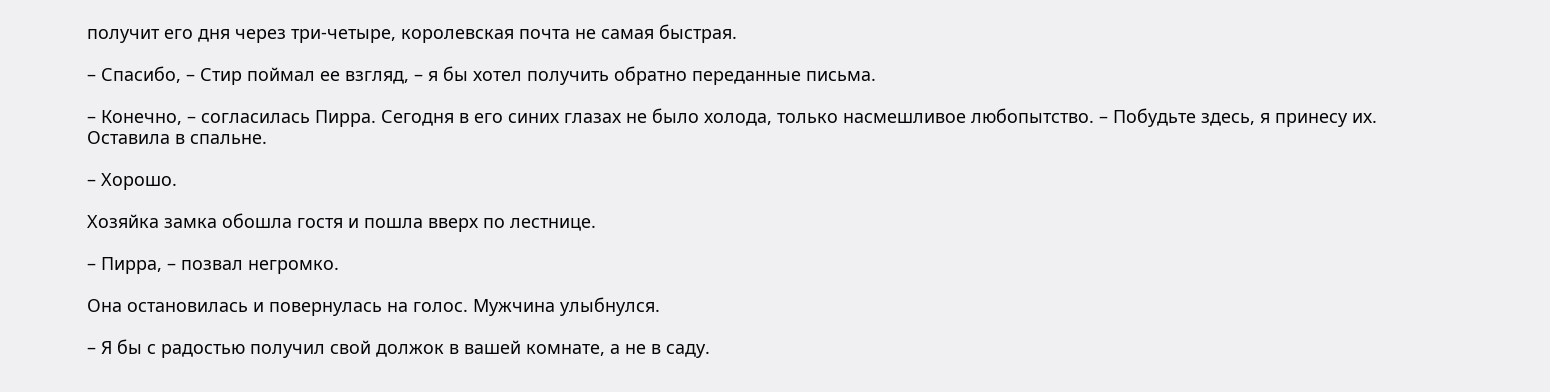получит его дня через три-четыре, королевская почта не самая быстрая.

– Спасибо, – Стир поймал ее взгляд, – я бы хотел получить обратно переданные письма.

– Конечно, – согласилась Пирра. Сегодня в его синих глазах не было холода, только насмешливое любопытство. – Побудьте здесь, я принесу их. Оставила в спальне.

– Хорошо.

Хозяйка замка обошла гостя и пошла вверх по лестнице.

– Пирра, – позвал негромко.

Она остановилась и повернулась на голос. Мужчина улыбнулся.

– Я бы с радостью получил свой должок в вашей комнате, а не в саду.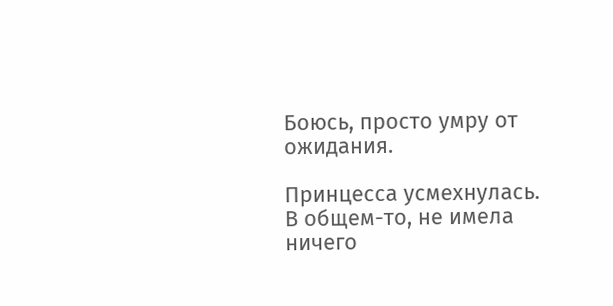Боюсь, просто умру от ожидания.

Принцесса усмехнулась. В общем-то, не имела ничего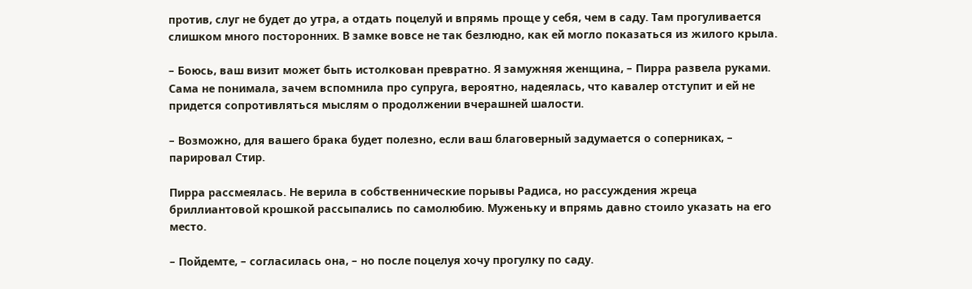против, слуг не будет до утра, а отдать поцелуй и впрямь проще у себя, чем в саду. Там прогуливается слишком много посторонних. В замке вовсе не так безлюдно, как ей могло показаться из жилого крыла.

– Боюсь, ваш визит может быть истолкован превратно. Я замужняя женщина, – Пирра развела руками. Сама не понимала, зачем вспомнила про супруга, вероятно, надеялась, что кавалер отступит и ей не придется сопротивляться мыслям о продолжении вчерашней шалости.

– Возможно, для вашего брака будет полезно, если ваш благоверный задумается о соперниках, – парировал Стир.

Пирра рассмеялась. Не верила в собственнические порывы Радиса, но рассуждения жреца бриллиантовой крошкой рассыпались по самолюбию. Муженьку и впрямь давно стоило указать на его место.

– Пойдемте, – согласилась она, – но после поцелуя хочу прогулку по саду.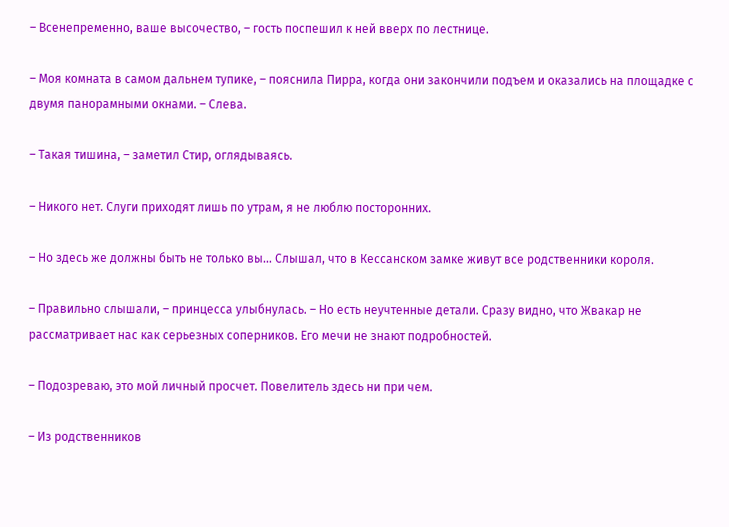– Всенепременно, ваше высочество, – гость поспешил к ней вверх по лестнице.

– Моя комната в самом дальнем тупике, – пояснила Пирра, когда они закончили подъем и оказались на площадке с двумя панорамными окнами. – Слева.

– Такая тишина, – заметил Стир, оглядываясь.

– Никого нет. Слуги приходят лишь по утрам, я не люблю посторонних.

– Но здесь же должны быть не только вы… Слышал, что в Кессанском замке живут все родственники короля.

– Правильно слышали, – принцесса улыбнулась. – Но есть неучтенные детали. Сразу видно, что Жвакар не рассматривает нас как серьезных соперников. Его мечи не знают подробностей.

– Подозреваю, это мой личный просчет. Повелитель здесь ни при чем.

– Из родственников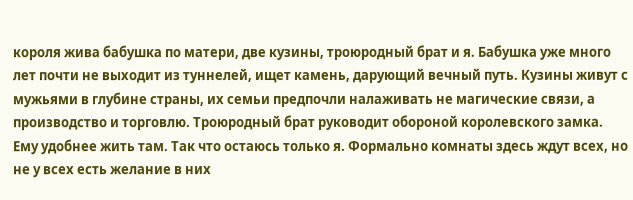короля жива бабушка по матери, две кузины, троюродный брат и я. Бабушка уже много лет почти не выходит из туннелей, ищет камень, дарующий вечный путь. Кузины живут с мужьями в глубине страны, их семьи предпочли налаживать не магические связи, а производство и торговлю. Троюродный брат руководит обороной королевского замка. Ему удобнее жить там. Так что остаюсь только я. Формально комнаты здесь ждут всех, но не у всех есть желание в них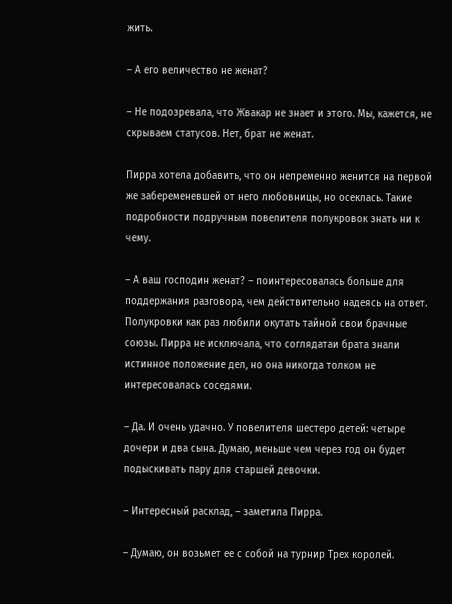жить.

– А его величество не женат?

– Не подозревала, что Жвакар не знает и этого. Мы, кажется, не скрываем статусов. Нет, брат не женат.

Пирра хотела добавить, что он непременно женится на первой же забеременевшей от него любовницы, но осеклась. Такие подробности подручным повелителя полукровок знать ни к чему.

– А ваш господин женат? – поинтересовалась больше для поддержания разговора, чем действительно надеясь на ответ. Полукровки как раз любили окутать тайной свои брачные союзы. Пирра не исключала, что соглядатаи брата знали истинное положение дел, но она никогда толком не интересовалась соседями.

– Да. И очень удачно. У повелителя шестеро детей: четыре дочери и два сына. Думаю, меньше чем через год он будет подыскивать пару для старшей девочки.

– Интересный расклад, – заметила Пирра.

– Думаю, он возьмет ее с собой на турнир Трех королей.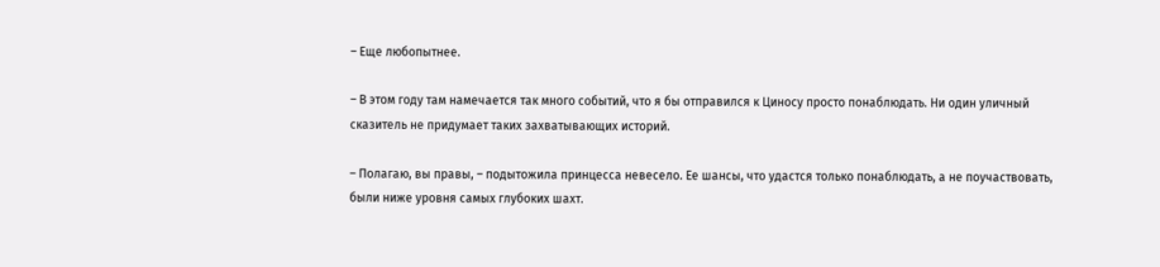– Еще любопытнее.

– В этом году там намечается так много событий, что я бы отправился к Циносу просто понаблюдать. Ни один уличный сказитель не придумает таких захватывающих историй.

– Полагаю, вы правы, – подытожила принцесса невесело. Ее шансы, что удастся только понаблюдать, а не поучаствовать, были ниже уровня самых глубоких шахт.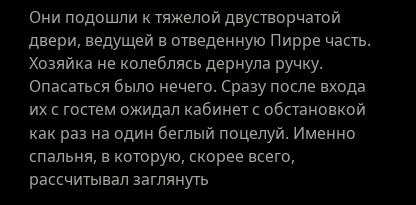Они подошли к тяжелой двустворчатой двери, ведущей в отведенную Пирре часть. Хозяйка не колеблясь дернула ручку. Опасаться было нечего. Сразу после входа их с гостем ожидал кабинет с обстановкой как раз на один беглый поцелуй. Именно спальня, в которую, скорее всего, рассчитывал заглянуть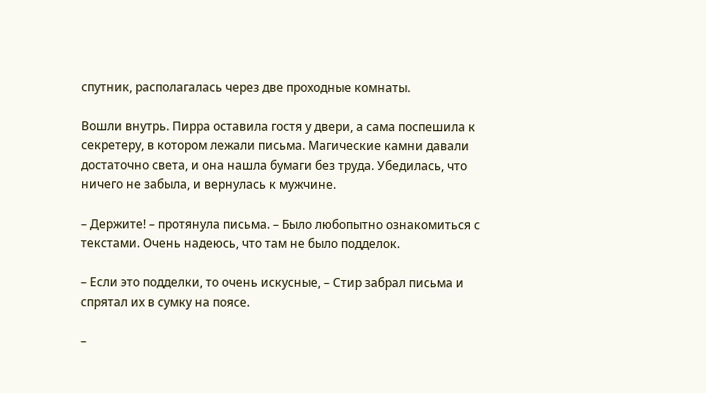спутник, располагалась через две проходные комнаты.

Вошли внутрь. Пирра оставила гостя у двери, а сама поспешила к секретеру, в котором лежали письма. Магические камни давали достаточно света, и она нашла бумаги без труда. Убедилась, что ничего не забыла, и вернулась к мужчине.

– Держите! – протянула письма. – Было любопытно ознакомиться с текстами. Очень надеюсь, что там не было подделок.

– Если это подделки, то очень искусные, – Стир забрал письма и спрятал их в сумку на поясе.

–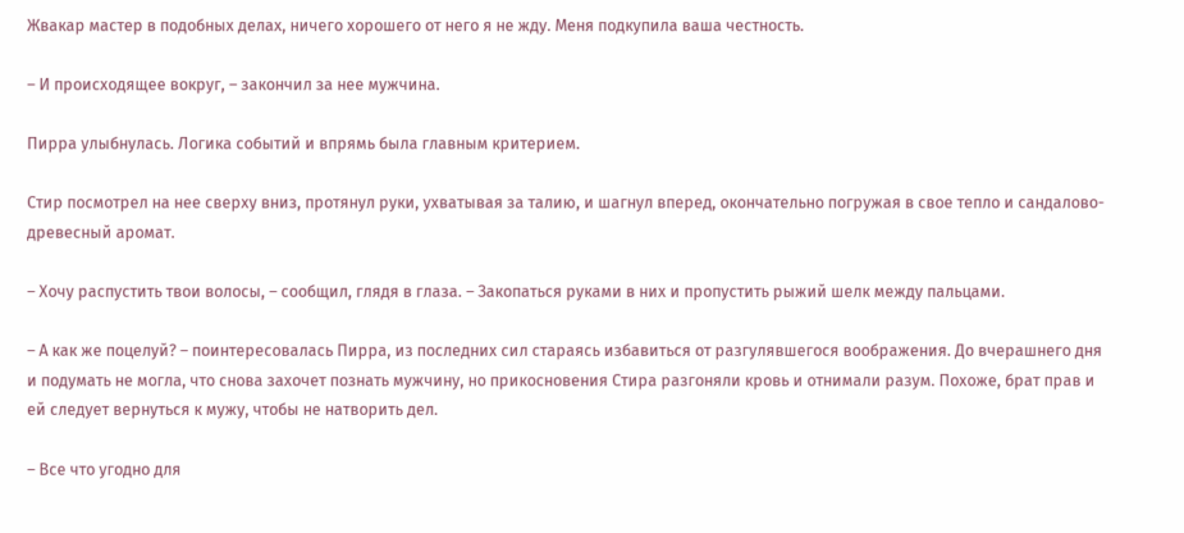Жвакар мастер в подобных делах, ничего хорошего от него я не жду. Меня подкупила ваша честность.

– И происходящее вокруг, – закончил за нее мужчина.

Пирра улыбнулась. Логика событий и впрямь была главным критерием.

Стир посмотрел на нее сверху вниз, протянул руки, ухватывая за талию, и шагнул вперед, окончательно погружая в свое тепло и сандалово-древесный аромат.

– Хочу распустить твои волосы, – сообщил, глядя в глаза. – Закопаться руками в них и пропустить рыжий шелк между пальцами.

– А как же поцелуй? – поинтересовалась Пирра, из последних сил стараясь избавиться от разгулявшегося воображения. До вчерашнего дня и подумать не могла, что снова захочет познать мужчину, но прикосновения Стира разгоняли кровь и отнимали разум. Похоже, брат прав и ей следует вернуться к мужу, чтобы не натворить дел.

– Все что угодно для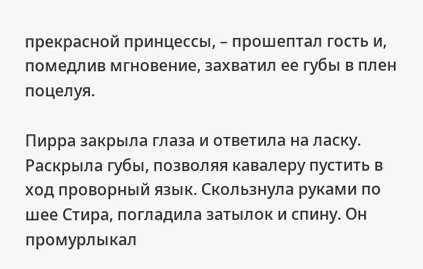прекрасной принцессы, – прошептал гость и, помедлив мгновение, захватил ее губы в плен поцелуя.

Пирра закрыла глаза и ответила на ласку. Раскрыла губы, позволяя кавалеру пустить в ход проворный язык. Скользнула руками по шее Стира, погладила затылок и спину. Он промурлыкал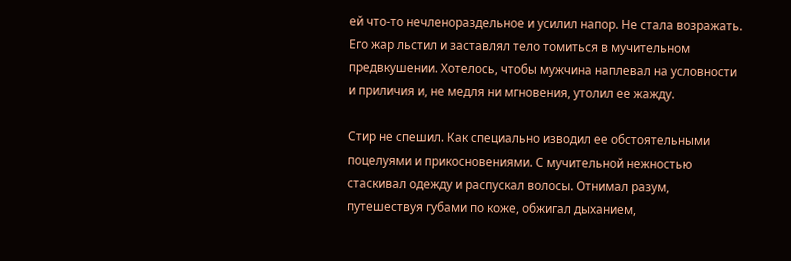ей что-то нечленораздельное и усилил напор. Не стала возражать. Его жар льстил и заставлял тело томиться в мучительном предвкушении. Хотелось, чтобы мужчина наплевал на условности и приличия и, не медля ни мгновения, утолил ее жажду.

Стир не спешил. Как специально изводил ее обстоятельными поцелуями и прикосновениями. С мучительной нежностью стаскивал одежду и распускал волосы. Отнимал разум, путешествуя губами по коже, обжигал дыханием,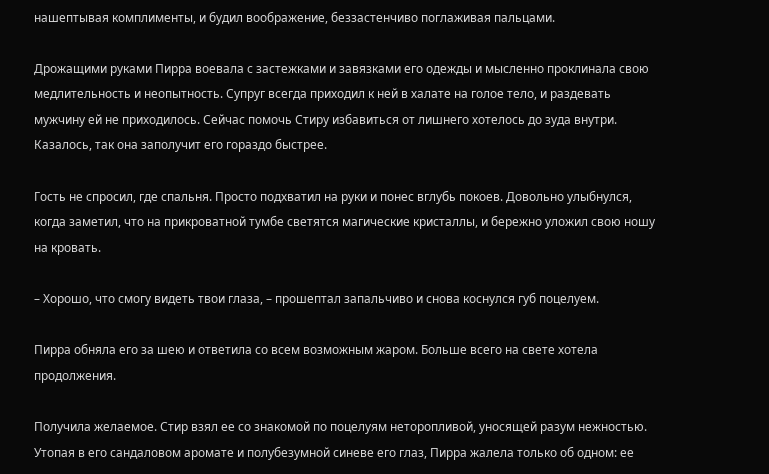нашептывая комплименты, и будил воображение, беззастенчиво поглаживая пальцами.

Дрожащими руками Пирра воевала с застежками и завязками его одежды и мысленно проклинала свою медлительность и неопытность. Супруг всегда приходил к ней в халате на голое тело, и раздевать мужчину ей не приходилось. Сейчас помочь Стиру избавиться от лишнего хотелось до зуда внутри. Казалось, так она заполучит его гораздо быстрее.

Гость не спросил, где спальня. Просто подхватил на руки и понес вглубь покоев. Довольно улыбнулся, когда заметил, что на прикроватной тумбе светятся магические кристаллы, и бережно уложил свою ношу на кровать.

– Хорошо, что смогу видеть твои глаза, – прошептал запальчиво и снова коснулся губ поцелуем.

Пирра обняла его за шею и ответила со всем возможным жаром. Больше всего на свете хотела продолжения.

Получила желаемое. Стир взял ее со знакомой по поцелуям неторопливой, уносящей разум нежностью. Утопая в его сандаловом аромате и полубезумной синеве его глаз, Пирра жалела только об одном: ее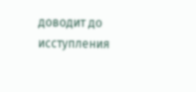доводит до исступления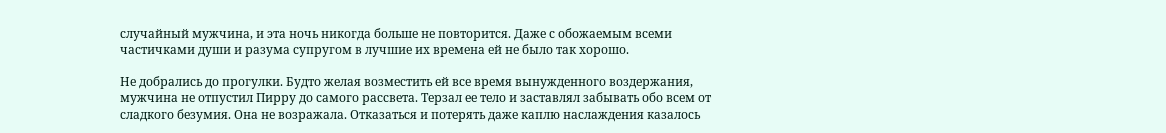случайный мужчина, и эта ночь никогда больше не повторится. Даже с обожаемым всеми частичками души и разума супругом в лучшие их времена ей не было так хорошо.

Не добрались до прогулки. Будто желая возместить ей все время вынужденного воздержания, мужчина не отпустил Пирру до самого рассвета. Терзал ее тело и заставлял забывать обо всем от сладкого безумия. Она не возражала. Отказаться и потерять даже каплю наслаждения казалось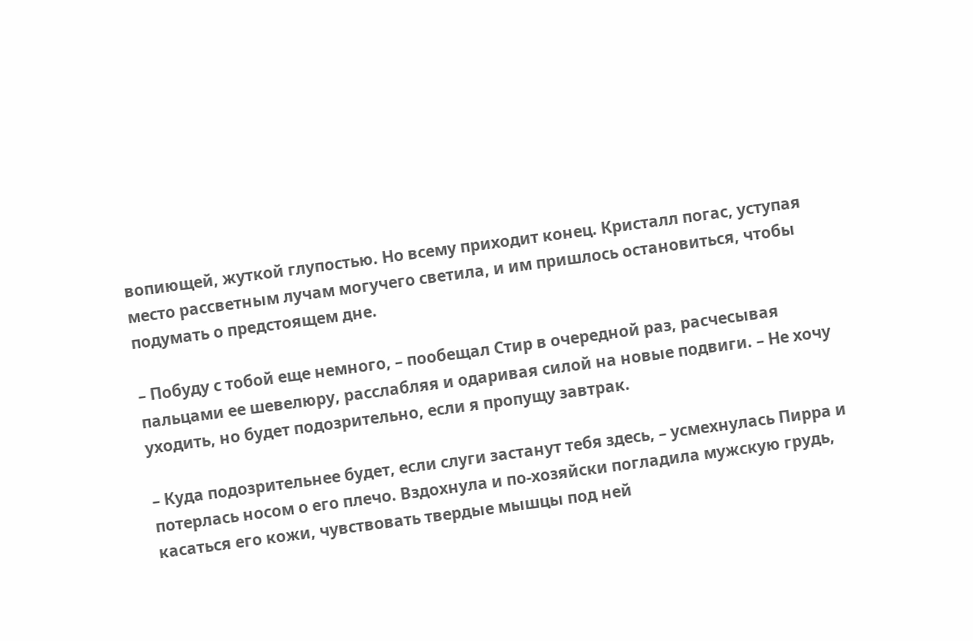вопиющей, жуткой глупостью. Но всему приходит конец. Кристалл погас, уступая место рассветным лучам могучего светила, и им пришлось остановиться, чтобы подумать о предстоящем дне.

– Побуду с тобой еще немного, – пообещал Стир в очередной раз, расчесывая пальцами ее шевелюру, расслабляя и одаривая силой на новые подвиги. – Не хочу уходить, но будет подозрительно, если я пропущу завтрак.

– Куда подозрительнее будет, если слуги застанут тебя здесь, – усмехнулась Пирра и потерлась носом о его плечо. Вздохнула и по-хозяйски погладила мужскую грудь, касаться его кожи, чувствовать твердые мышцы под ней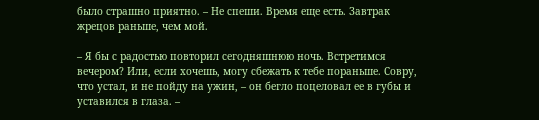было страшно приятно. – Не спеши. Время еще есть. Завтрак жрецов раньше, чем мой.

– Я бы с радостью повторил сегодняшнюю ночь. Встретимся вечером? Или, если хочешь, могу сбежать к тебе пораньше. Совру, что устал, и не пойду на ужин, – он бегло поцеловал ее в губы и уставился в глаза. –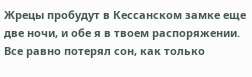Жрецы пробудут в Кессанском замке еще две ночи, и обе я в твоем распоряжении. Все равно потерял сон, как только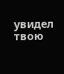увидел твою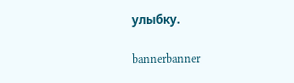улыбку.

bannerbanner